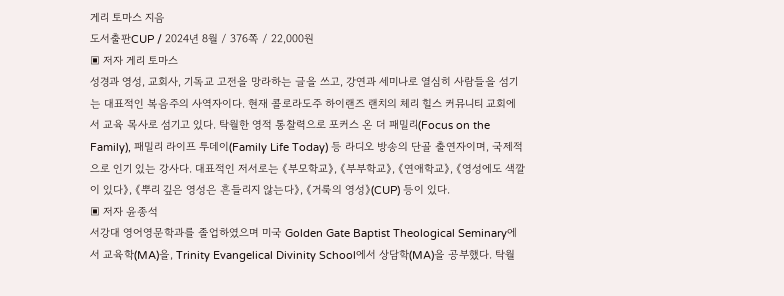게리 토마스 지음
도서출판CUP / 2024년 8월 / 376쪽 / 22,000원
▣ 저자 게리 토마스
성경과 영성, 교회사, 기독교 고전을 망라하는 글을 쓰고, 강연과 세미나로 열심히 사람들을 섬기는 대표적인 복음주의 사역자이다. 현재 콜로라도주 하이랜즈 랜치의 체리 힐스 커뮤니티 교회에서 교육 목사로 섬기고 있다. 탁월한 영적 통찰력으로 포커스 온 더 패밀리(Focus on the Family), 패밀리 라이프 투데이(Family Life Today) 등 라디오 방송의 단골 출연자이며, 국제적으로 인기 있는 강사다. 대표적인 저서로는 《부모학교》, 《부부학교》, 《연애학교》, 《영성에도 색깔이 있다》, 《뿌리 깊은 영성은 흔들리지 않는다》, 《거룩의 영성》(CUP) 등이 있다.
▣ 저자 윤종석
서강대 영어영문학과를 졸업하였으며 미국 Golden Gate Baptist Theological Seminary에서 교육학(MA)을, Trinity Evangelical Divinity School에서 상담학(MA)을 공부했다. 탁월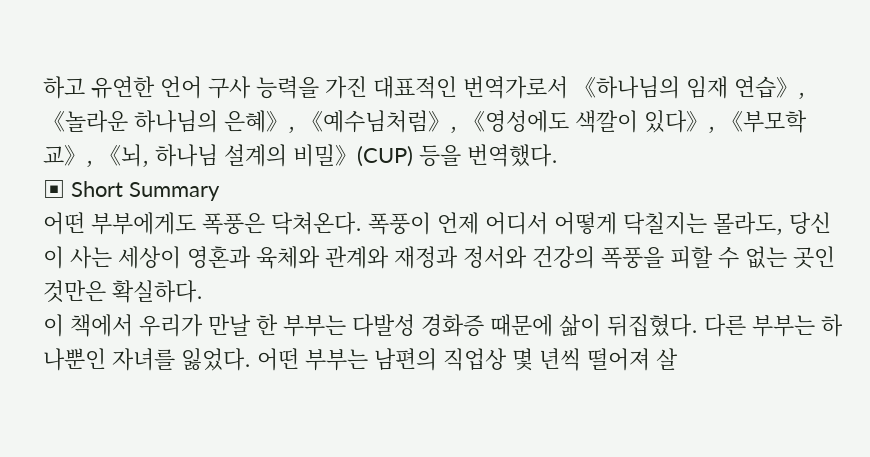하고 유연한 언어 구사 능력을 가진 대표적인 번역가로서 《하나님의 임재 연습》, 《놀라운 하나님의 은혜》, 《예수님처럼》, 《영성에도 색깔이 있다》, 《부모학교》, 《뇌, 하나님 설계의 비밀》(CUP) 등을 번역했다.
▣ Short Summary
어떤 부부에게도 폭풍은 닥쳐온다. 폭풍이 언제 어디서 어떻게 닥칠지는 몰라도, 당신이 사는 세상이 영혼과 육체와 관계와 재정과 정서와 건강의 폭풍을 피할 수 없는 곳인 것만은 확실하다.
이 책에서 우리가 만날 한 부부는 다발성 경화증 때문에 삶이 뒤집혔다. 다른 부부는 하나뿐인 자녀를 잃었다. 어떤 부부는 남편의 직업상 몇 년씩 떨어져 살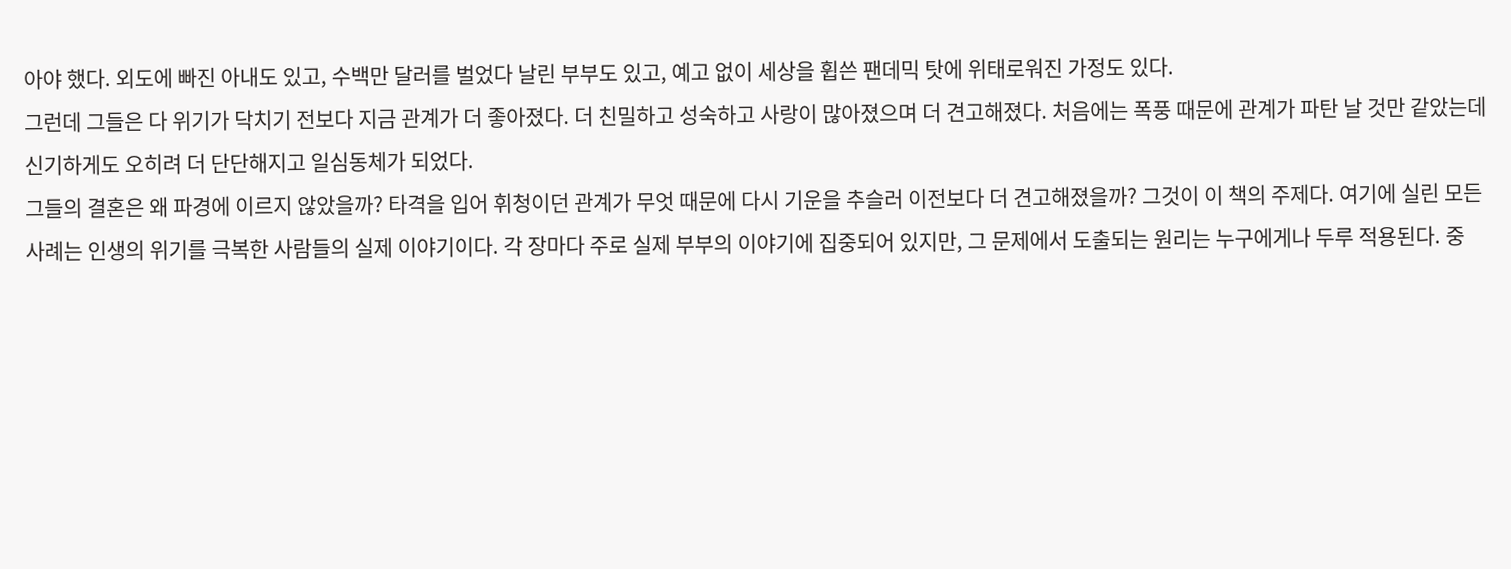아야 했다. 외도에 빠진 아내도 있고, 수백만 달러를 벌었다 날린 부부도 있고, 예고 없이 세상을 휩쓴 팬데믹 탓에 위태로워진 가정도 있다.
그런데 그들은 다 위기가 닥치기 전보다 지금 관계가 더 좋아졌다. 더 친밀하고 성숙하고 사랑이 많아졌으며 더 견고해졌다. 처음에는 폭풍 때문에 관계가 파탄 날 것만 같았는데 신기하게도 오히려 더 단단해지고 일심동체가 되었다.
그들의 결혼은 왜 파경에 이르지 않았을까? 타격을 입어 휘청이던 관계가 무엇 때문에 다시 기운을 추슬러 이전보다 더 견고해졌을까? 그것이 이 책의 주제다. 여기에 실린 모든 사례는 인생의 위기를 극복한 사람들의 실제 이야기이다. 각 장마다 주로 실제 부부의 이야기에 집중되어 있지만, 그 문제에서 도출되는 원리는 누구에게나 두루 적용된다. 중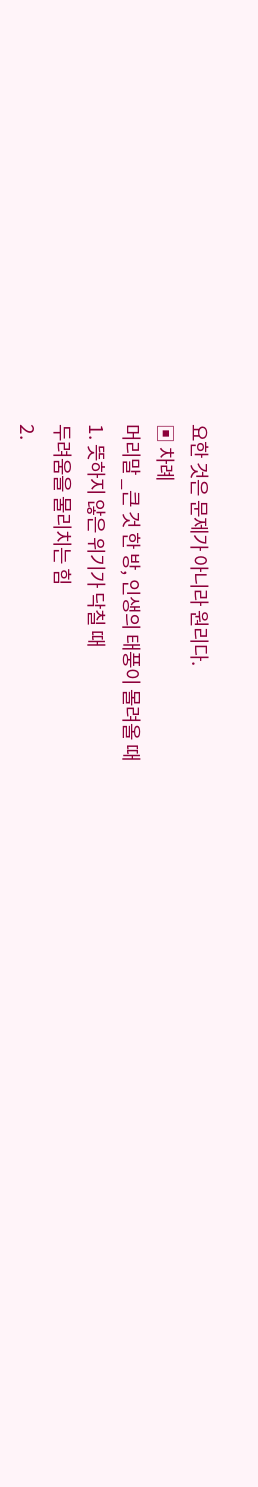요한 것은 문제가 아니라 원리다.
▣ 차례
머리말 _큰 것 한 방, 인생의 태풍이 몰려올 때
1. 뜻하지 않은 위기가 닥칠 때
두려움을 물리치는 힘
2.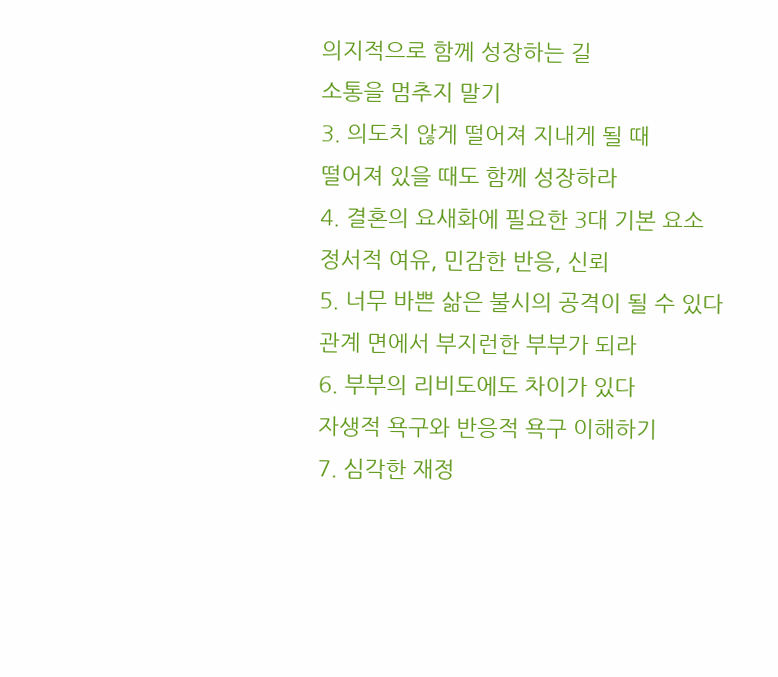의지적으로 함께 성장하는 길
소통을 멈추지 말기
3. 의도치 않게 떨어져 지내게 될 때
떨어져 있을 때도 함께 성장하라
4. 결혼의 요새화에 필요한 3대 기본 요소
정서적 여유, 민감한 반응, 신뢰
5. 너무 바쁜 삶은 불시의 공격이 될 수 있다
관계 면에서 부지런한 부부가 되라
6. 부부의 리비도에도 차이가 있다
자생적 욕구와 반응적 욕구 이해하기
7. 심각한 재정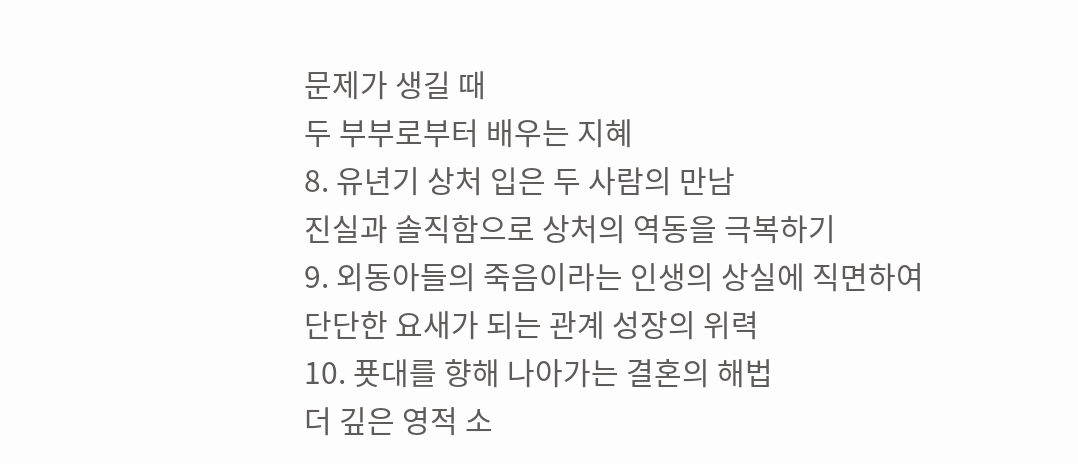문제가 생길 때
두 부부로부터 배우는 지혜
8. 유년기 상처 입은 두 사람의 만남
진실과 솔직함으로 상처의 역동을 극복하기
9. 외동아들의 죽음이라는 인생의 상실에 직면하여
단단한 요새가 되는 관계 성장의 위력
10. 푯대를 향해 나아가는 결혼의 해법
더 깊은 영적 소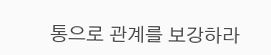통으로 관계를 보강하라